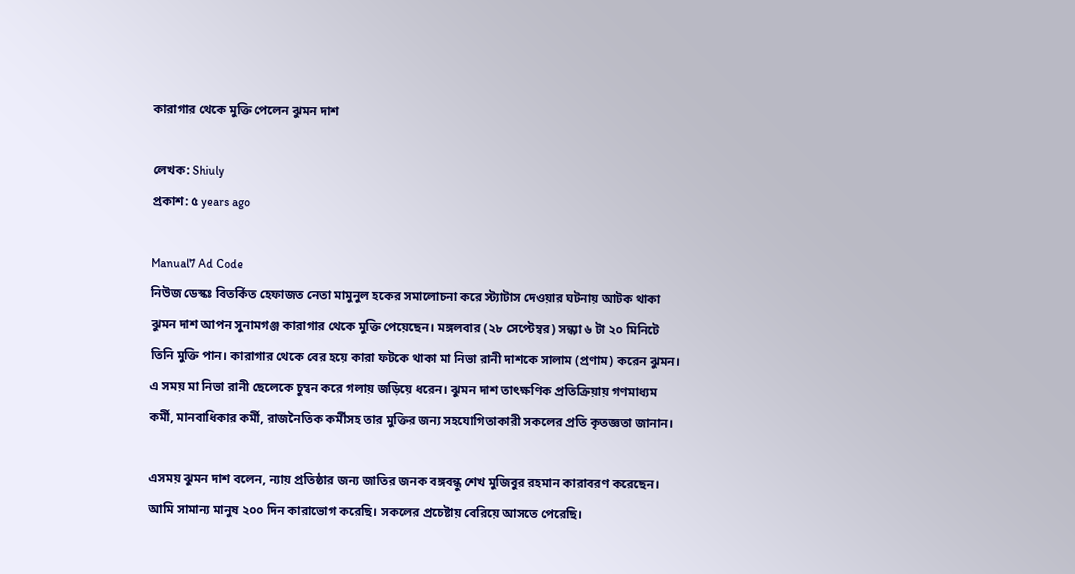কারাগার থেকে মুক্তি পেলেন ঝুমন দাশ

লেখক: Shiuly
প্রকাশ: ৫ years ago

Manual7 Ad Code
নিউজ ডেস্কঃ বিতর্কিত হেফাজত নেতা মামুনুল হকের সমালোচনা করে স্ট্যাটাস দেওয়ার ঘটনায় আটক থাকা ঝুমন দাশ আপন সুনামগঞ্জ কারাগার থেকে মুক্তি পেয়েছেন। মঙ্গলবার (২৮ সেপ্টেম্বর) সন্ধ্যা ৬ টা ২০ মিনিটে তিনি মুক্তি পান। কারাগার থেকে বের হয়ে কারা ফটকে থাকা মা নিভা রানী দাশকে সালাম (প্রণাম) করেন ঝুমন। এ সময় মা নিভা রানী ছেলেকে চুম্বন করে গলায় জড়িয়ে ধরেন। ঝুমন দাশ তাৎক্ষণিক প্রতিক্রিয়ায় গণমাধ্যম কর্মী, মানবাধিকার কর্মী, রাজনৈতিক কর্মীসহ তার মুক্তির জন্য সহযোগিতাকারী সকলের প্রতি কৃতজ্ঞতা জানান।

এসময় ঝুমন দাশ বলেন, ন্যায় প্রতিষ্ঠার জন্য জাতির জনক বঙ্গবন্ধু শেখ মুজিবুর রহমান কারাবরণ করেছেন। আমি সামান্য মানুষ ২০০ দিন কারাভোগ করেছি। সকলের প্রচেষ্টায় বেরিয়ে আসতে পেরেছি।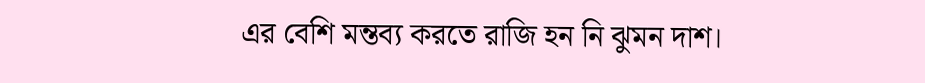এর বেশি মন্তব্য করতে রাজি হন নি ঝুমন দাশ।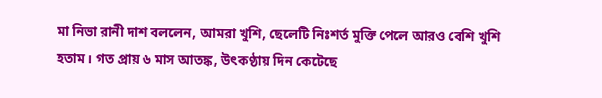মা নিভা রানী দাশ বললেন, আমরা খুশি, ছেলেটি নিঃশর্ত মুক্তি পেলে আরও বেশি খুশি হতাম। গত প্রায় ৬ মাস আতঙ্ক, উৎকণ্ঠায় দিন কেটেছে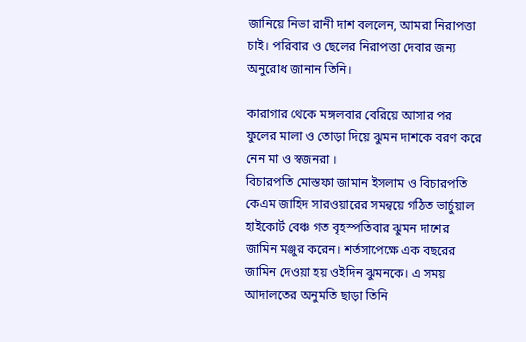জানিয়ে নিভা রানী দাশ বললেন, আমরা নিরাপত্তা চাই। পরিবার ও ছেলের নিরাপত্তা দেবার জন্য অনুরোধ জানান তিনি।

কারাগার থেকে মঙ্গলবার বেরিয়ে আসার পর ফুলের মালা ও তোড়া দিয়ে ঝুমন দাশকে বরণ করে নেন মা ও স্বজনরা ।
বিচারপতি মোস্তফা জামান ইসলাম ও বিচারপতি কেএম জাহিদ সারওয়ারের সমন্বয়ে গঠিত ভার্চুয়াল হাইকোর্ট বেঞ্চ গত বৃহস্পতিবার ঝুমন দাশের জামিন মঞ্জুর করেন। শর্তসাপেক্ষে এক বছরের জামিন দেওয়া হয় ওইদিন ঝুমনকে। এ সময় আদালতের অনুমতি ছাড়া তিনি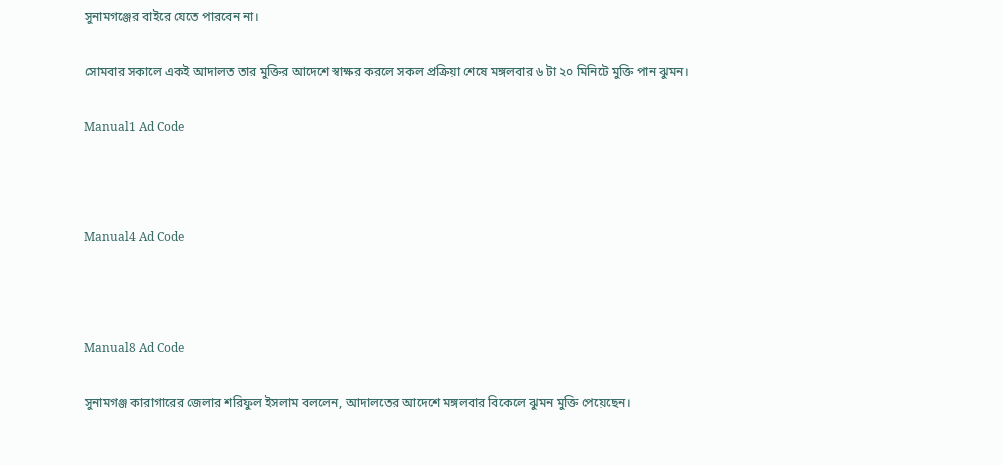সুনামগঞ্জের বাইরে যেতে পারবেন না।

সোমবার সকালে একই আদালত তার মুক্তির আদেশে স্বাক্ষর করলে সকল প্রক্রিয়া শেষে মঙ্গলবার ৬ টা ২০ মিনিটে মুক্তি পান ঝুমন।

Manual1 Ad Code



Manual4 Ad Code



Manual8 Ad Code

সুনামগঞ্জ কারাগারের জেলার শরিফুল ইসলাম বললেন, আদালতের আদেশে মঙ্গলবার বিকেলে ঝুমন মুক্তি পেয়েছেন।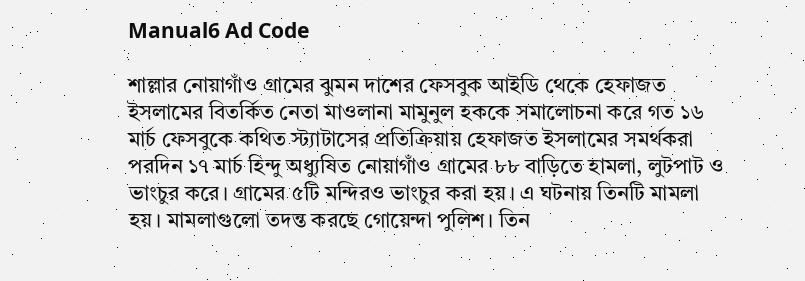Manual6 Ad Code

শাল্লার নোয়াগাঁও গ্রামের ঝুমন দাশের ফেসবুক আইডি থেকে হেফাজত ইসলামের বিতর্কিত নেতা মাওলানা মামুনুল হককে সমালোচনা করে গত ১৬ মার্চ ফেসবুকে কথিত স্ট্যাটাসের প্রতিক্রিয়ায় হেফাজত ইসলামের সমর্থকরা পরদিন ১৭ মার্চ হিন্দু অধ্যুষিত নোয়াগাঁও গ্রামের ৮৮ বাড়িতে হামলা, লুটপাট ও ভাংচুর করে। গ্রামের ৫টি মন্দিরও ভাংচুর করা হয়। এ ঘটনায় তিনটি মামলা হয়। মামলাগুলো তদন্ত করছে গোয়েন্দা পুলিশ। তিন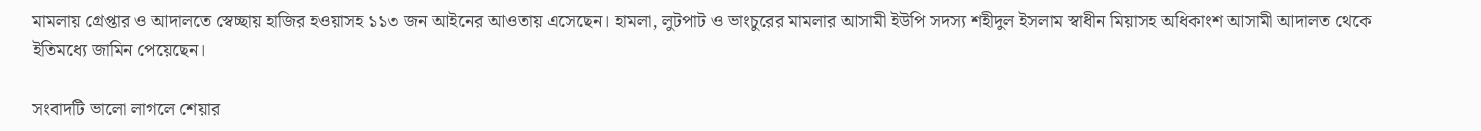মামলায় গ্রেপ্তার ও আদালতে স্বেচ্ছায় হাজির হওয়াসহ ১১৩ জন আইনের আওতায় এসেছেন। হামলা, লুটপাট ও ভাংচুরের মামলার আসামী ইউপি সদস্য শহীদুল ইসলাম স্বাধীন মিয়াসহ অধিকাংশ আসামী আদালত থেকে ইতিমধ্যে জামিন পেয়েছেন।

সংবাদটি ভালো লাগলে শেয়ার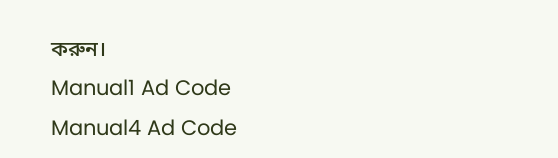করুন।
Manual1 Ad Code
Manual4 Ad Code